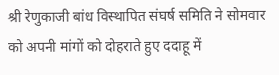श्री रेणुकाजी बांध विस्थापित संघर्ष समिति ने सोमवार को अपनी मांगों को दोहराते हुए ददाहू में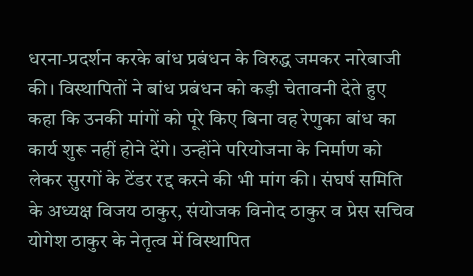धरना-प्रदर्शन करके बांध प्रबंधन के विरुद्ध जमकर नारेबाजी की। विस्थापितों ने बांध प्रबंधन को कड़ी चेतावनी देते हुए कहा कि उनकी मांगों को पूरे किए बिना वह रेणुका बांध का कार्य शुरू नहीं होने देंगे। उन्होंने परियोजना के निर्माण को लेकर सुरगों के टेंडर रद्द करने की भी मांग की। संघर्ष समिति के अध्यक्ष विजय ठाकुर, संयोजक विनोद ठाकुर व प्रेस सचिव योगेश ठाकुर के नेतृत्व में विस्थापित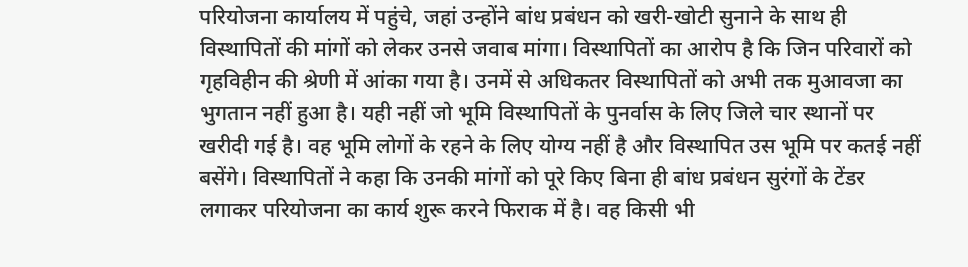परियोजना कार्यालय में पहुंचे, जहां उन्होंने बांध प्रबंधन को खरी-खोटी सुनाने के साथ ही विस्थापितों की मांगों को लेकर उनसे जवाब मांगा। विस्थापितों का आरोप है कि जिन परिवारों को गृहविहीन की श्रेणी में आंका गया है। उनमें से अधिकतर विस्थापितों को अभी तक मुआवजा का भुगतान नहीं हुआ है। यही नहीं जो भूमि विस्थापितों के पुनर्वास के लिए जिले चार स्थानों पर खरीदी गई है। वह भूमि लोगों के रहने के लिए योग्य नहीं है और विस्थापित उस भूमि पर कतई नहीं बसेंगे। विस्थापितों ने कहा कि उनकी मांगों को पूरे किए बिना ही बांध प्रबंधन सुरंगों के टेंडर लगाकर परियोजना का कार्य शुरू करने फिराक में है। वह किसी भी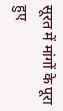सूरत में मांगों के पूरा हुए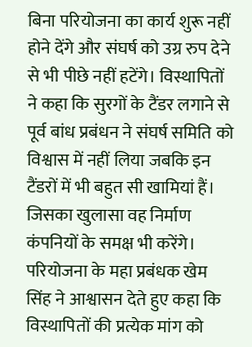बिना परियोजना का कार्य शुरू नहीं होने देंगे और संघर्ष को उग्र रुप देने से भी पीछे नहीं हटेंगे। विस्थापितों ने कहा कि सुरगों के टैंडर लगाने से पूर्व बांध प्रबंधन ने संघर्ष समिति को विश्वास में नहीं लिया जबकि इन टैंडरों में भी बहुत सी खामियां हैं। जिसका खुलासा वह निर्माण कंपनियों के समक्ष भी करेंगे। परियोजना के महा प्रबंधक खेम सिंह ने आश्वासन देते हुए कहा कि विस्थापितों की प्रत्येक मांग को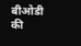बीओडी की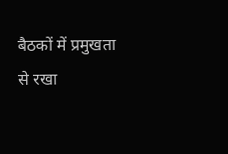बैठकों में प्रमुखता से रखा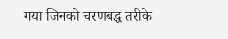गया जिनको चरणबद्ध तरीके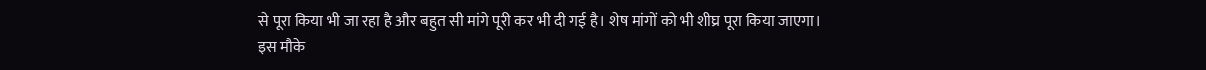से पूरा किया भी जा रहा है और बहुत सी मांगे पूरी कर भी दी गई है। शेष मांगों को भी शीघ्र पूरा किया जाएगा। इस मौके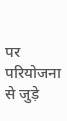पर परियोजना से जुड़े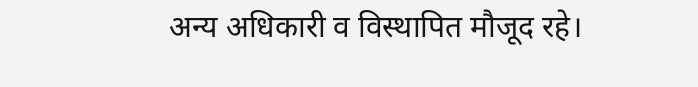अन्य अधिकारी व विस्थापित मौजूद रहे।